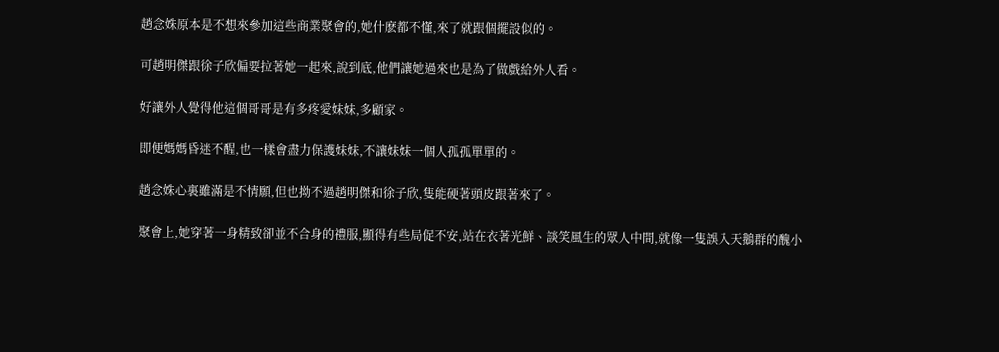趙念姝原本是不想來參加這些商業聚會的,她什麽都不懂,來了就跟個擺設似的。

可趙明傑跟徐子欣偏要拉著她一起來,說到底,他們讓她過來也是為了做戲給外人看。

好讓外人覺得他這個哥哥是有多疼愛妹妹,多顧家。

即便媽媽昏迷不醒,也一樣會盡力保護妹妹,不讓妹妹一個人孤孤單單的。

趙念姝心裏雖滿是不情願,但也拗不過趙明傑和徐子欣,隻能硬著頭皮跟著來了。

聚會上,她穿著一身精致卻並不合身的禮服,顯得有些局促不安,站在衣著光鮮、談笑風生的眾人中間,就像一隻誤入天鵝群的醜小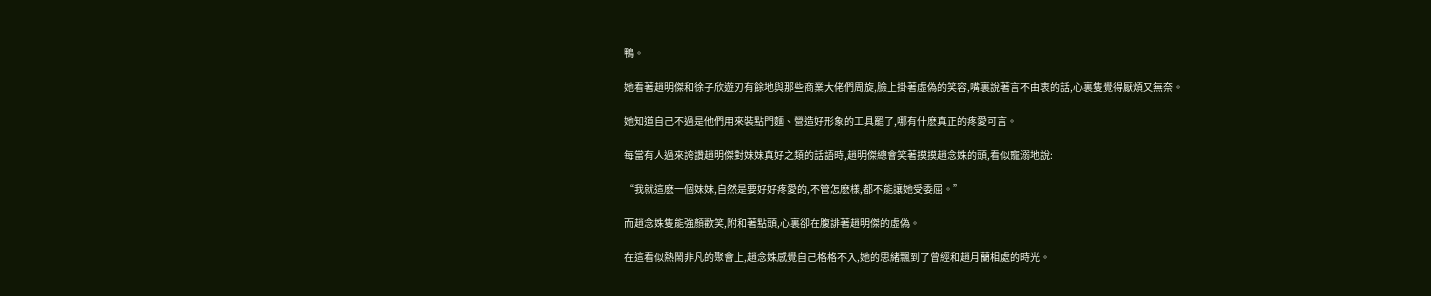鴨。

她看著趙明傑和徐子欣遊刃有餘地與那些商業大佬們周旋,臉上掛著虛偽的笑容,嘴裏說著言不由衷的話,心裏隻覺得厭煩又無奈。

她知道自己不過是他們用來裝點門麵、營造好形象的工具罷了,哪有什麽真正的疼愛可言。

每當有人過來誇讚趙明傑對妹妹真好之類的話語時,趙明傑總會笑著摸摸趙念姝的頭,看似寵溺地說:

“我就這麽一個妹妹,自然是要好好疼愛的,不管怎麽樣,都不能讓她受委屈。”

而趙念姝隻能強顏歡笑,附和著點頭,心裏卻在腹誹著趙明傑的虛偽。

在這看似熱鬧非凡的聚會上,趙念姝感覺自己格格不入,她的思緒飄到了曾經和趙月蘭相處的時光。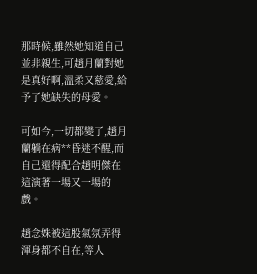那時候,雖然她知道自己並非親生,可趙月蘭對她是真好啊,溫柔又慈愛,給予了她缺失的母愛。

可如今,一切都變了,趙月蘭躺在病**昏迷不醒,而自己還得配合趙明傑在這演著一場又一場的戲。

趙念姝被這股氣氛弄得渾身都不自在,等人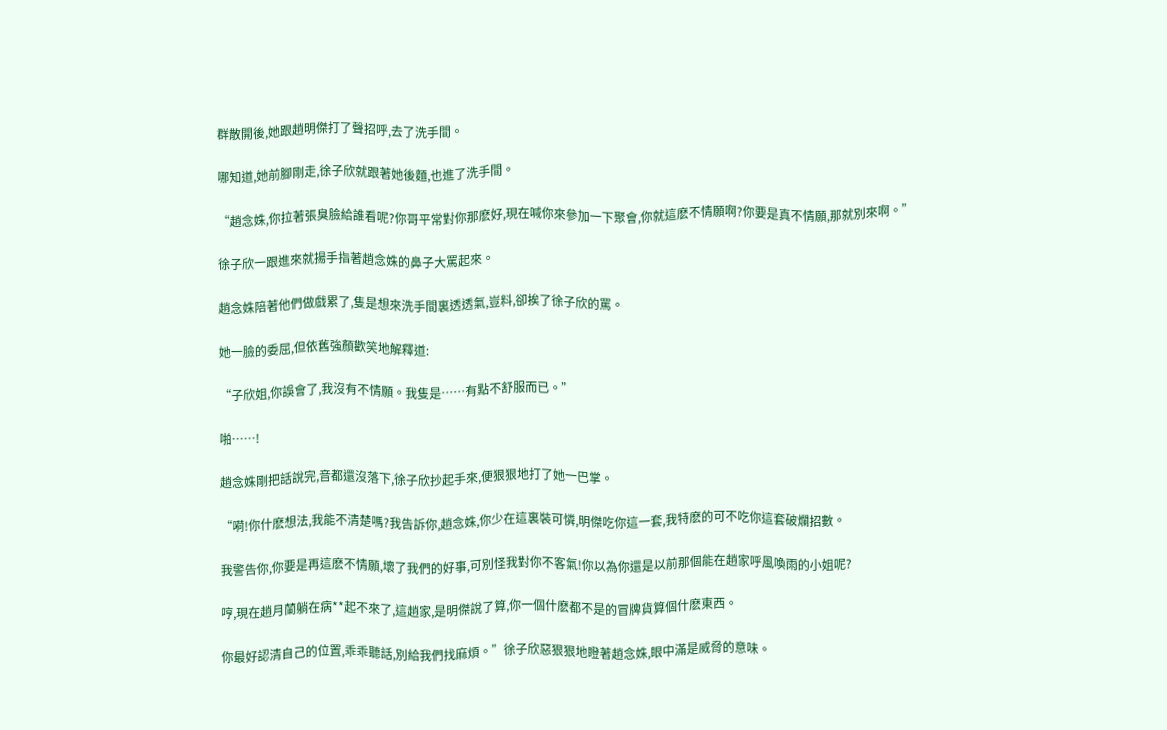群散開後,她跟趙明傑打了聲招呼,去了洗手間。

哪知道,她前腳剛走,徐子欣就跟著她後麵,也進了洗手間。

“趙念姝,你拉著張臭臉給誰看呢?你哥平常對你那麽好,現在喊你來參加一下聚會,你就這麽不情願啊?你要是真不情願,那就別來啊。”

徐子欣一跟進來就揚手指著趙念姝的鼻子大罵起來。

趙念姝陪著他們做戲累了,隻是想來洗手間裏透透氣,豈料,卻挨了徐子欣的罵。

她一臉的委屈,但依舊強顏歡笑地解釋道:

“子欣姐,你誤會了,我沒有不情願。我隻是……有點不舒服而已。”

啪……!

趙念姝剛把話說完,音都還沒落下,徐子欣抄起手來,便狠狠地打了她一巴掌。

“嗬!你什麽想法,我能不清楚嗎?我告訴你,趙念姝,你少在這裏裝可憐,明傑吃你這一套,我特麽的可不吃你這套破爛招數。

我警告你,你要是再這麽不情願,壞了我們的好事,可別怪我對你不客氣!你以為你還是以前那個能在趙家呼風喚雨的小姐呢?

哼,現在趙月蘭躺在病**起不來了,這趙家,是明傑說了算,你一個什麽都不是的冒牌貨算個什麽東西。

你最好認清自己的位置,乖乖聽話,別給我們找麻煩。”徐子欣惡狠狠地瞪著趙念姝,眼中滿是威脅的意味。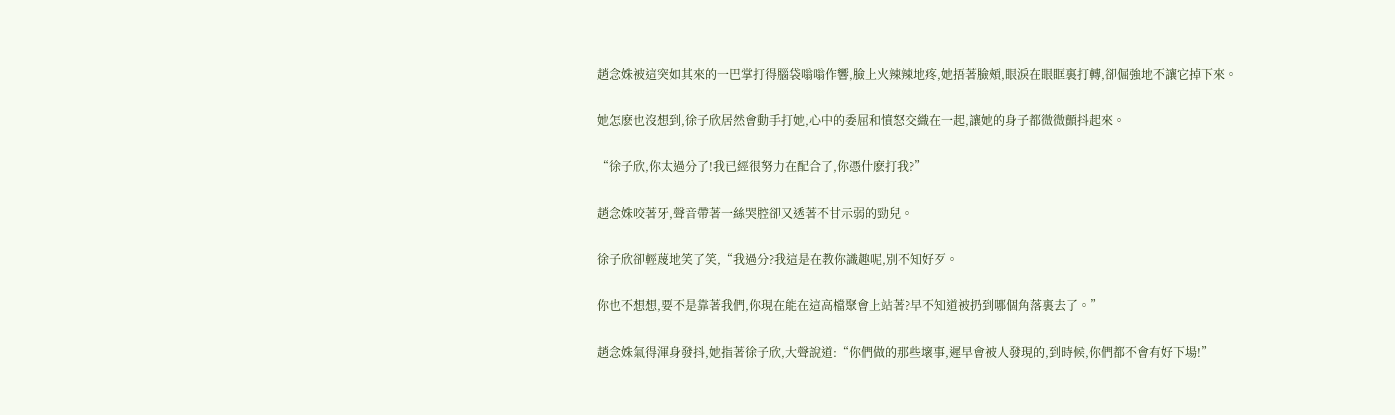趙念姝被這突如其來的一巴掌打得腦袋嗡嗡作響,臉上火辣辣地疼,她捂著臉頰,眼淚在眼眶裏打轉,卻倔強地不讓它掉下來。

她怎麽也沒想到,徐子欣居然會動手打她,心中的委屈和憤怒交織在一起,讓她的身子都微微顫抖起來。

“徐子欣,你太過分了!我已經很努力在配合了,你憑什麽打我?”

趙念姝咬著牙,聲音帶著一絲哭腔卻又透著不甘示弱的勁兒。

徐子欣卻輕蔑地笑了笑,“我過分?我這是在教你識趣呢,別不知好歹。

你也不想想,要不是靠著我們,你現在能在這高檔聚會上站著?早不知道被扔到哪個角落裏去了。”

趙念姝氣得渾身發抖,她指著徐子欣,大聲說道:“你們做的那些壞事,遲早會被人發現的,到時候,你們都不會有好下場!”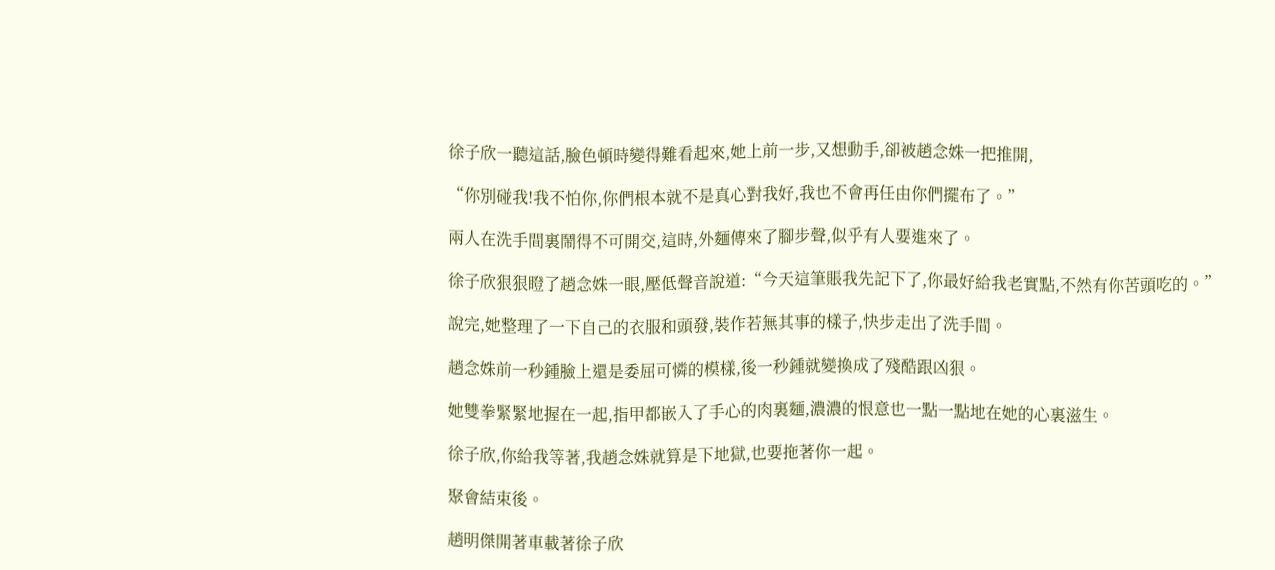徐子欣一聽這話,臉色頓時變得難看起來,她上前一步,又想動手,卻被趙念姝一把推開,

“你別碰我!我不怕你,你們根本就不是真心對我好,我也不會再任由你們擺布了。”

兩人在洗手間裏鬧得不可開交,這時,外麵傳來了腳步聲,似乎有人要進來了。

徐子欣狠狠瞪了趙念姝一眼,壓低聲音說道:“今天這筆賬我先記下了,你最好給我老實點,不然有你苦頭吃的。”

說完,她整理了一下自己的衣服和頭發,裝作若無其事的樣子,快步走出了洗手間。

趙念姝前一秒鍾臉上還是委屈可憐的模樣,後一秒鍾就變換成了殘酷跟凶狠。

她雙拳緊緊地握在一起,指甲都嵌入了手心的肉裏麵,濃濃的恨意也一點一點地在她的心裏滋生。

徐子欣,你給我等著,我趙念姝就算是下地獄,也要拖著你一起。

聚會結束後。

趙明傑開著車載著徐子欣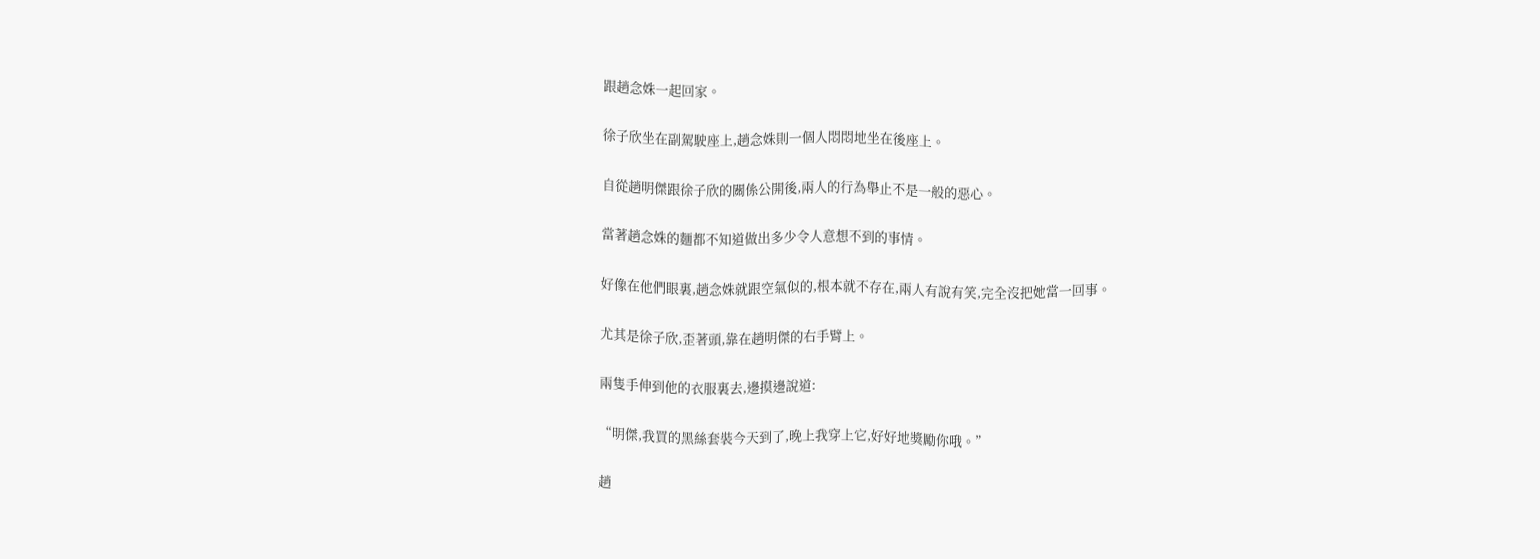跟趙念姝一起回家。

徐子欣坐在副駕駛座上,趙念姝則一個人悶悶地坐在後座上。

自從趙明傑跟徐子欣的關係公開後,兩人的行為舉止不是一般的惡心。

當著趙念姝的麵都不知道做出多少令人意想不到的事情。

好像在他們眼裏,趙念姝就跟空氣似的,根本就不存在,兩人有說有笑,完全沒把她當一回事。

尤其是徐子欣,歪著頭,靠在趙明傑的右手臂上。

兩隻手伸到他的衣服裏去,邊摸邊說道:

“明傑,我買的黑絲套裝今天到了,晚上我穿上它,好好地獎勵你哦。”

趙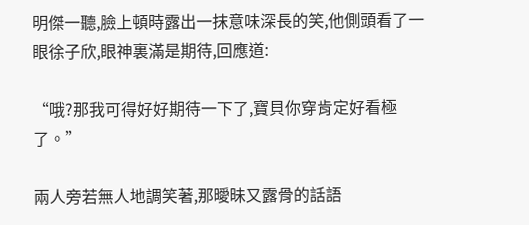明傑一聽,臉上頓時露出一抹意味深長的笑,他側頭看了一眼徐子欣,眼神裏滿是期待,回應道:

“哦?那我可得好好期待一下了,寶貝你穿肯定好看極了。”

兩人旁若無人地調笑著,那曖昧又露骨的話語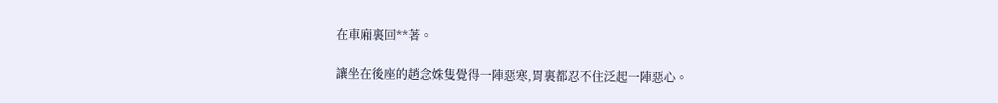在車廂裏回**著。

讓坐在後座的趙念姝隻覺得一陣惡寒,胃裏都忍不住泛起一陣惡心。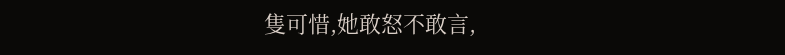隻可惜,她敢怒不敢言,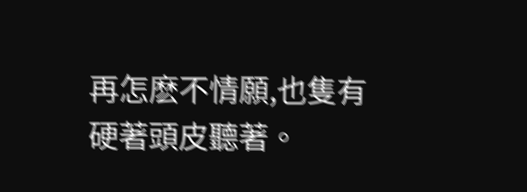再怎麽不情願,也隻有硬著頭皮聽著。